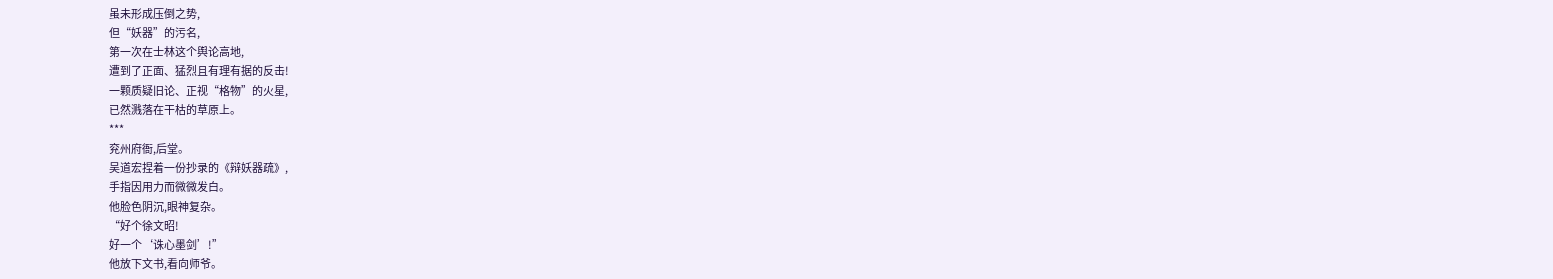虽未形成压倒之势,
但“妖器”的污名,
第一次在士林这个舆论高地,
遭到了正面、猛烈且有理有据的反击!
一颗质疑旧论、正视“格物”的火星,
已然溅落在干枯的草原上。
***
兖州府衙,后堂。
吴道宏捏着一份抄录的《辩妖器疏》,
手指因用力而微微发白。
他脸色阴沉,眼神复杂。
“好个徐文昭!
好一个‘诛心墨剑’!”
他放下文书,看向师爷。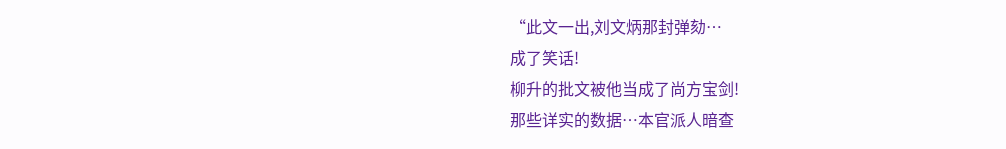“此文一出,刘文炳那封弹劾…
成了笑话!
柳升的批文被他当成了尚方宝剑!
那些详实的数据…本官派人暗查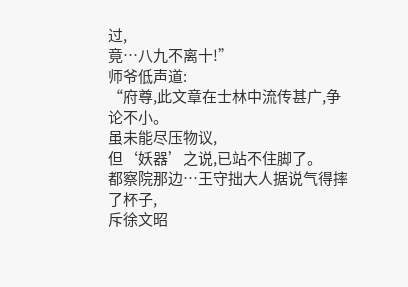过,
竟…八九不离十!”
师爷低声道:
“府尊,此文章在士林中流传甚广,争论不小。
虽未能尽压物议,
但‘妖器’之说,已站不住脚了。
都察院那边…王守拙大人据说气得摔了杯子,
斥徐文昭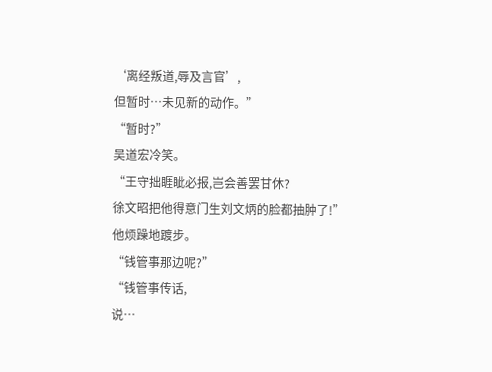‘离经叛道,辱及言官’,
但暂时…未见新的动作。”
“暂时?”
吴道宏冷笑。
“王守拙睚眦必报,岂会善罢甘休?
徐文昭把他得意门生刘文炳的脸都抽肿了!”
他烦躁地踱步。
“钱管事那边呢?”
“钱管事传话,
说…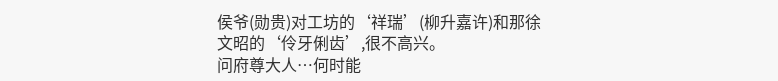侯爷(勋贵)对工坊的‘祥瑞’(柳升嘉许)和那徐文昭的‘伶牙俐齿’,很不高兴。
问府尊大人…何时能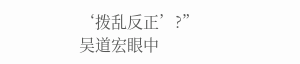‘拨乱反正’?”
吴道宏眼中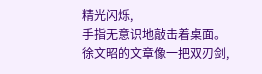精光闪烁,
手指无意识地敲击着桌面。
徐文昭的文章像一把双刃剑,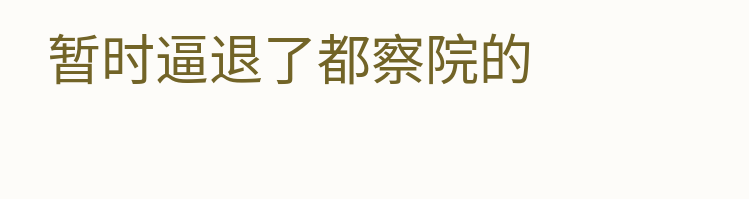暂时逼退了都察院的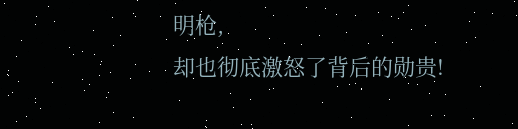明枪,
却也彻底激怒了背后的勋贵!